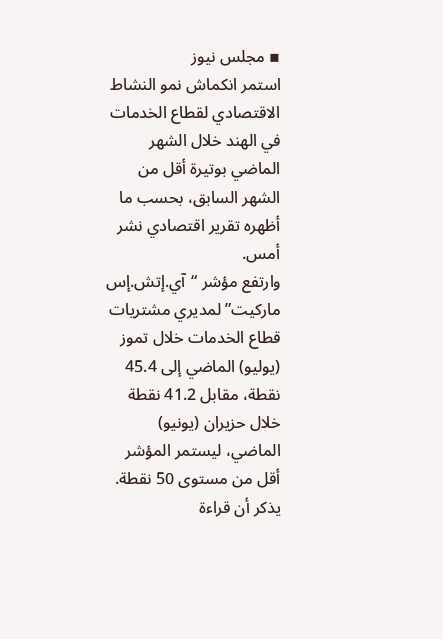▪ مجلس نيوز
استمر انكماش نمو النشاط الاقتصادي لقطاع الخدمات في الهند خلال الشهر الماضي بوتيرة أقل من الشهر السابق، بحسب ما أظهره تقرير اقتصادي نشر أمس.
وارتفع مؤشر “آي.إتش.إس ماركيت” لمديري مشتريات قطاع الخدمات خلال تموز (يوليو) الماضي إلى 45.4 نقطة، مقابل 41.2 نقطة خلال حزيران (يونيو) الماضي، ليستمر المؤشر أقل من مستوى 50 نقطة.
يذكر أن قراءة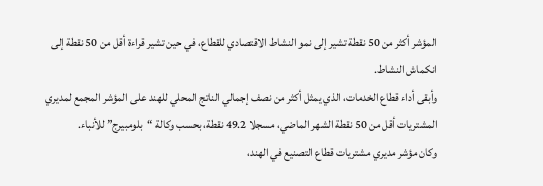المؤشر أكثر من 50 نقطة تشير إلى نمو النشاط الاقتصادي للقطاع، في حين تشير قراءة أقل من 50 نقطة إلى انكماش النشاط.
وأبقى أداء قطاع الخدمات، الذي يمثل أكثر من نصف إجمالي الناتج المحلي للهند على المؤشر المجمع لمديري المشتريات أقل من 50 نقطة الشهر الماضي، مسجلا 49.2 نقطة، بحسب وكالة “بلومبيرج” للأنباء.
وكان مؤشر مديري مشتريات قطاع التصنيع في الهند،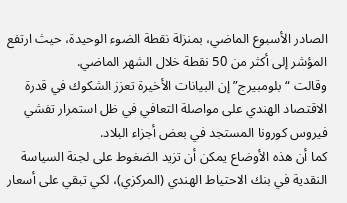الصادر الأسبوع الماضي، بمنزلة نقطة الضوء الوحيدة، حيث ارتفع المؤشر إلى أكثر من 50 نقطة خلال الشهر الماضي.
وقالت “بلومبيرج” إن البيانات الأخيرة تعزز الشكوك في قدرة الاقتصاد الهندي على مواصلة التعافي في ظل استمرار تفشي فيروس كورونا المستجد في بعض أجزاء البلاد.
كما أن هذه الأوضاع يمكن أن تزيد الضغوط على لجنة السياسة النقدية في بنك الاحتياط الهندي (المركزي)، لكي تبقي على أسعار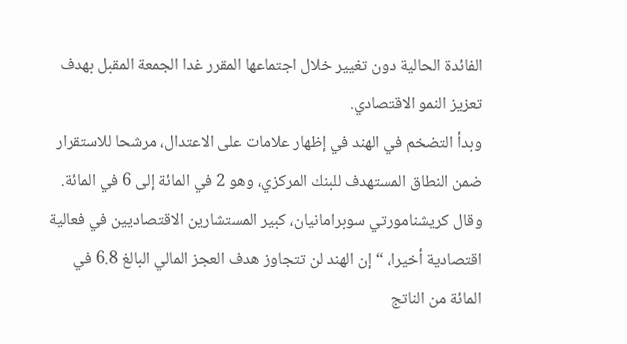الفائدة الحالية دون تغيير خلال اجتماعها المقرر غدا الجمعة المقبل بهدف تعزيز النمو الاقتصادي.
وبدأ التضخم في الهند في إظهار علامات على الاعتدال، مرشحا للاستقرار ضمن النطاق المستهدف للبنك المركزي، وهو 2 في المائة إلى 6 في المائة.
وقال كريشنامورتي سوبرامانيان، كبير المستشارين الاقتصاديين في فعالية اقتصادية أخيرا، “إن الهند لن تتجاوز هدف العجز المالي البالغ 6.8 في المائة من الناتج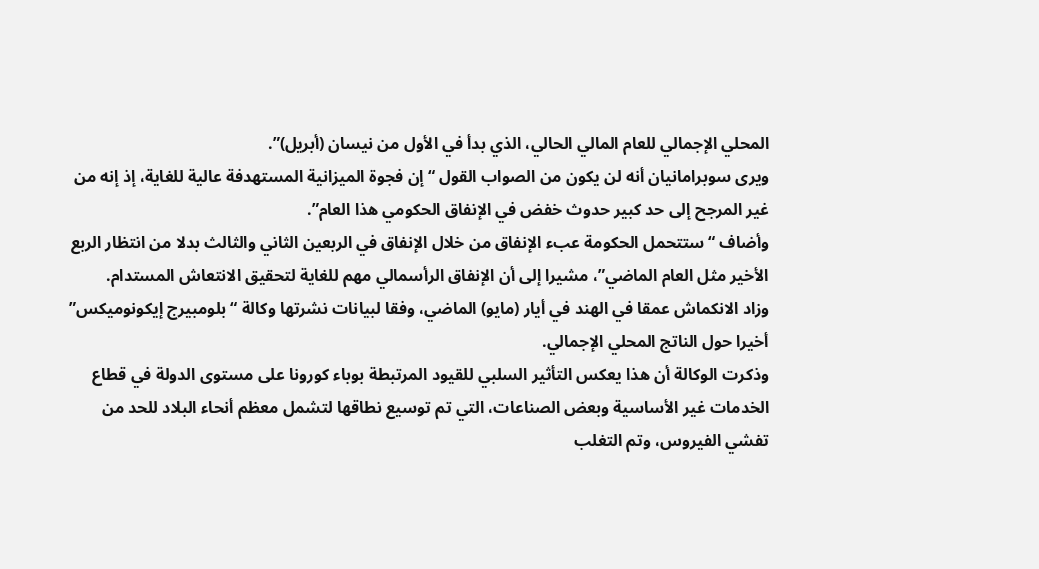المحلي الإجمالي للعام المالي الحالي، الذي بدأ في الأول من نيسان (أبريل)”.
ويرى سوبرامانيان أنه لن يكون من الصواب القول “إن فجوة الميزانية المستهدفة عالية للغاية، إذ إنه من غير المرجح إلى حد كبير حدوث خفض في الإنفاق الحكومي هذا العام”.
وأضاف “ستتحمل الحكومة عبء الإنفاق من خلال الإنفاق في الربعين الثاني والثالث بدلا من انتظار الربع الأخير مثل العام الماضي”، مشيرا إلى أن الإنفاق الرأسمالي مهم للغاية لتحقيق الانتعاش المستدام.
وزاد الانكماش عمقا في الهند في أيار (مايو) الماضي، وفقا لبيانات نشرتها وكالة “بلومبيرج إيكونوميكس” أخيرا حول الناتج المحلي الإجمالي.
وذكرت الوكالة أن هذا يعكس التأثير السلبي للقيود المرتبطة بوباء كورونا على مستوى الدولة في قطاع الخدمات غير الأساسية وبعض الصناعات، التي تم توسيع نطاقها لتشمل معظم أنحاء البلاد للحد من تفشي الفيروس، وتم التغلب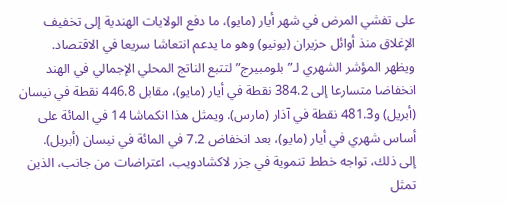على تفشي المرض في شهر أيار (مايو)، ما دفع الولايات الهندية إلى تخفيف الإغلاق منذ أوائل حزيران (يونيو) وهو ما يدعم انتعاشا سريعا في الاقتصاد.
ويظهر المؤشر الشهري لـ”بلومبيرج” لتتبع الناتج المحلي الإجمالي في الهند انخفاضا متسارعا إلى 384.2 نقطة في أيار (مايو)، مقابل 446.8 نقطة في نيسان (أبريل) و481.3 نقطة في آذار (مارس). ويمثل هذا انكماشا 14 في المائة على أساس شهري في أيار (مايو)، بعد انخفاض 7.2 في المائة في نيسان (أبريل).
إلى ذلك، تواجه خطط تنموية في جزر لاكشادويب، اعتراضات من جانب، الذين تمثل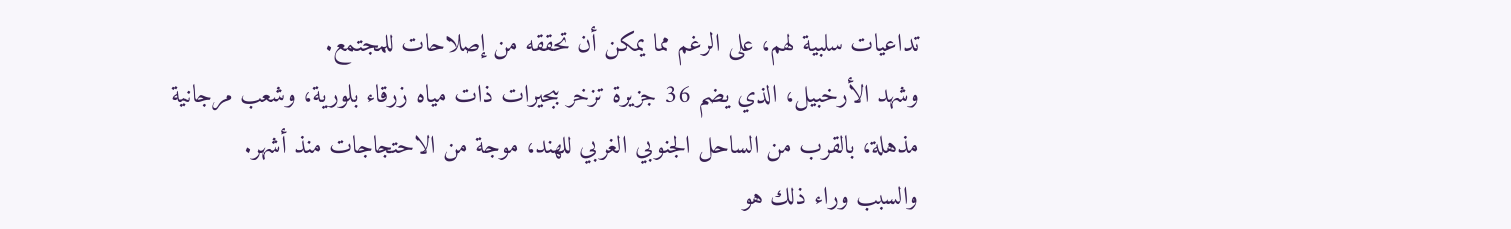تداعيات سلبية لهم، على الرغم مما يمكن أن تحققه من إصلاحات للمجتمع.
وشهد الأرخبيل، الذي يضم 36 جزيرة تزخر ببحيرات ذات مياه زرقاء بلورية، وشعب مرجانية مذهلة، بالقرب من الساحل الجنوبي الغربي للهند، موجة من الاحتجاجات منذ أشهر.
والسبب وراء ذلك هو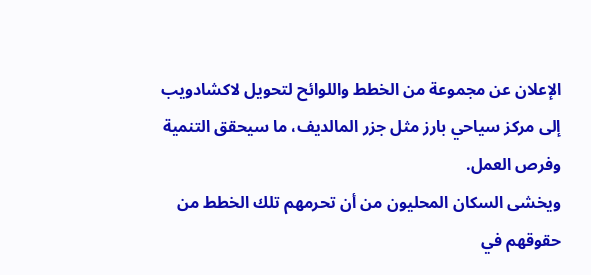الإعلان عن مجموعة من الخطط واللوائح لتحويل لاكشادويب إلى مركز سياحي بارز مثل جزر المالديف، ما سيحقق التنمية وفرص العمل.
ويخشى السكان المحليون من أن تحرمهم تلك الخطط من حقوقهم في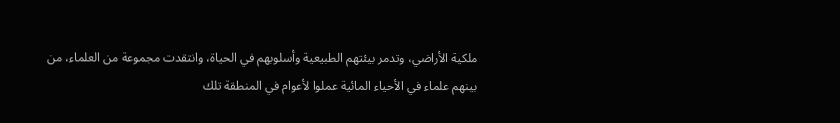ملكية الأراضي، وتدمر بيئتهم الطبيعية وأسلوبهم في الحياة، وانتقدت مجموعة من العلماء، من بينهم علماء في الأحياء المائية عملوا لأعوام في المنطقة تلك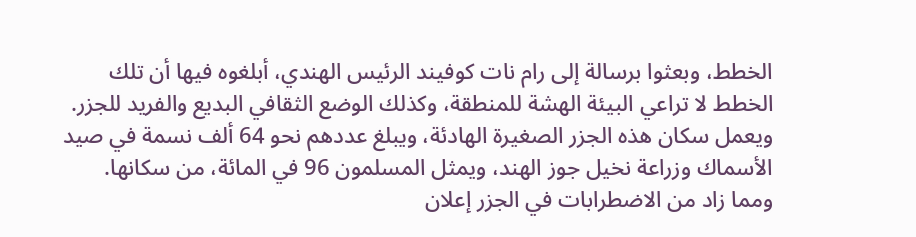الخطط، وبعثوا برسالة إلى رام نات كوفيند الرئيس الهندي، أبلغوه فيها أن تلك الخطط لا تراعي البيئة الهشة للمنطقة، وكذلك الوضع الثقافي البديع والفريد للجزر.
ويعمل سكان هذه الجزر الصغيرة الهادئة، ويبلغ عددهم نحو 64 ألف نسمة في صيد الأسماك وزراعة نخيل جوز الهند، ويمثل المسلمون 96 في المائة، من سكانها.
ومما زاد من الاضطرابات في الجزر إعلان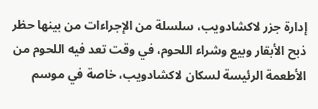إدارة جزر لاكشادويب، سلسلة من الإجراءات من بينها حظر ذبح الأبقار وبيع وشراء اللحوم، في وقت تعد فيه اللحوم من الأطعمة الرئيسة لسكان لاكشادويب، خاصة في موسم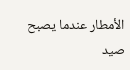الأمطار عندما يصبح صيد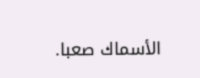الأسماك صعبا.